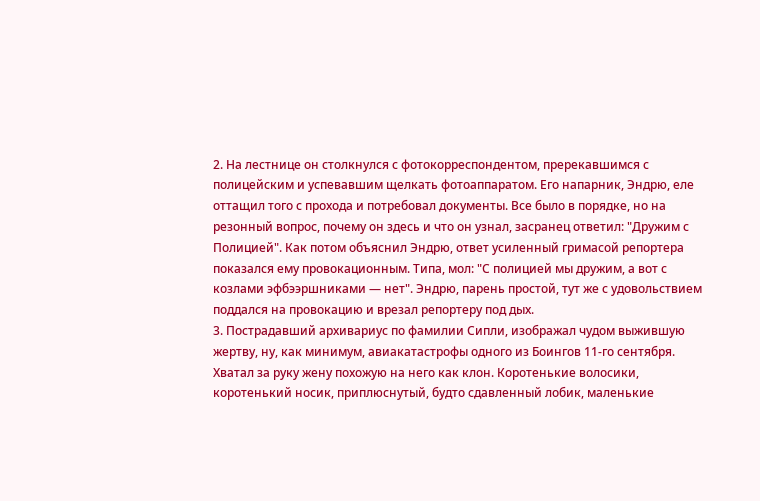2. На лестнице он столкнулся с фотокорреспондентом, пререкавшимся с полицейским и успевавшим щелкать фотоаппаратом. Его напарник, Эндрю, еле оттащил того с прохода и потребовал документы. Все было в порядке, но на резонный вопрос, почему он здесь и что он узнал, засранец ответил: "Дружим с Полицией". Как потом объяснил Эндрю, ответ усиленный гримасой репортера показался ему провокационным. Типа, мол: "С полицией мы дружим, а вот с козлами эфбээршниками — нет". Эндрю, парень простой, тут же с удовольствием поддался на провокацию и врезал репортеру под дых.
3. Пострадавший архивариус по фамилии Сипли, изображал чудом выжившую жертву, ну, как минимум, авиакатастрофы одного из Боингов 11-го сентября. Хватал за руку жену похожую на него как клон. Коротенькие волосики, коротенький носик, приплюснутый, будто сдавленный лобик, маленькие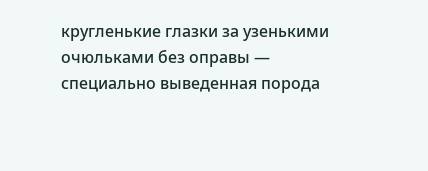кругленькие глазки за узенькими очюльками без оправы — специально выведенная порода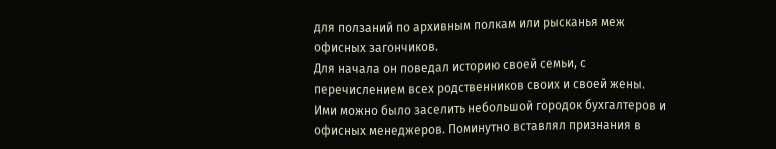для ползаний по архивным полкам или рысканья меж офисных загончиков.
Для начала он поведал историю своей семьи, с перечислением всех родственников своих и своей жены. Ими можно было заселить небольшой городок бухгалтеров и офисных менеджеров. Поминутно вставлял признания в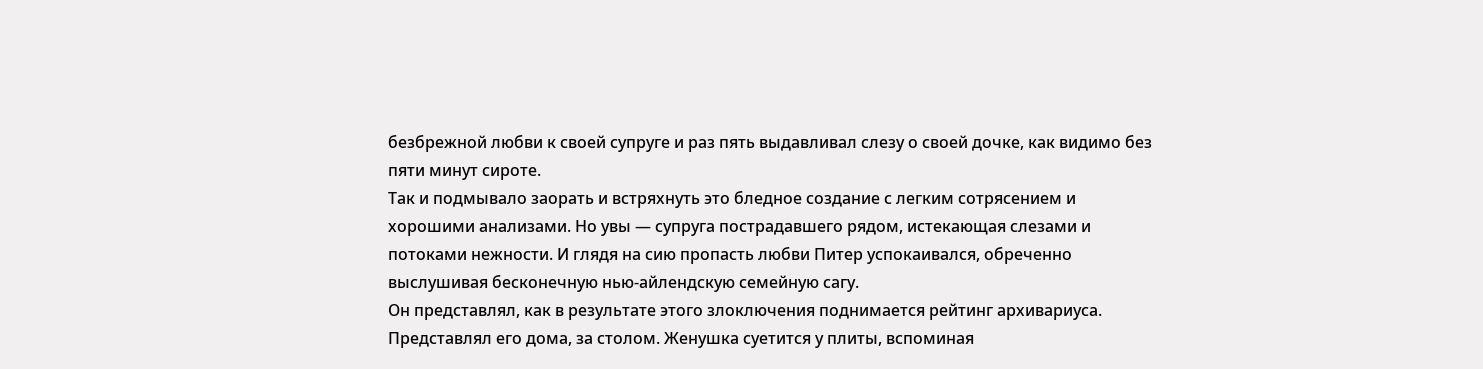безбрежной любви к своей супруге и раз пять выдавливал слезу о своей дочке, как видимо без пяти минут сироте.
Так и подмывало заорать и встряхнуть это бледное создание с легким сотрясением и хорошими анализами. Но увы — супруга пострадавшего рядом, истекающая слезами и потоками нежности. И глядя на сию пропасть любви Питер успокаивался, обреченно выслушивая бесконечную нью-айлендскую семейную сагу.
Он представлял, как в результате этого злоключения поднимается рейтинг архивариуса. Представлял его дома, за столом. Женушка суетится у плиты, вспоминая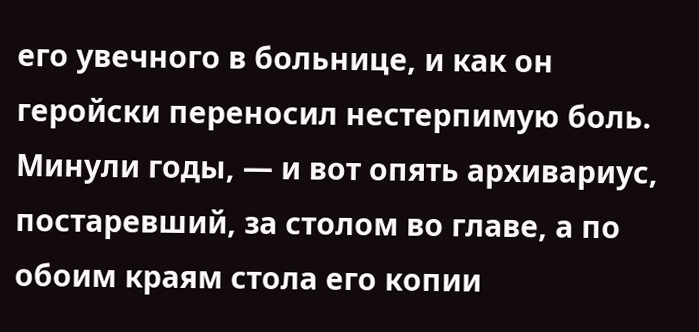его увечного в больнице, и как он геройски переносил нестерпимую боль. Минули годы, — и вот опять архивариус, постаревший, за столом во главе, а по обоим краям стола его копии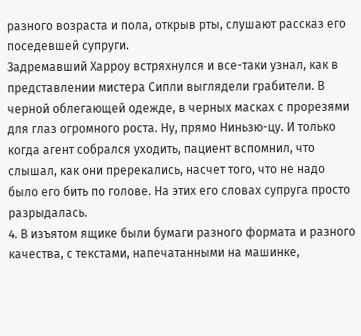разного возраста и пола, открыв рты, слушают рассказ его поседевшей супруги.
Задремавший Харроу встряхнулся и все-таки узнал, как в представлении мистера Сипли выглядели грабители. В черной облегающей одежде, в черных масках с прорезями для глаз огромного роста. Ну, прямо Ниньзю-цу. И только когда агент собрался уходить, пациент вспомнил, что слышал, как они пререкались, насчет того, что не надо было его бить по голове. На этих его словах супруга просто разрыдалась.
4. В изъятом ящике были бумаги разного формата и разного качества, с текстами, напечатанными на машинке,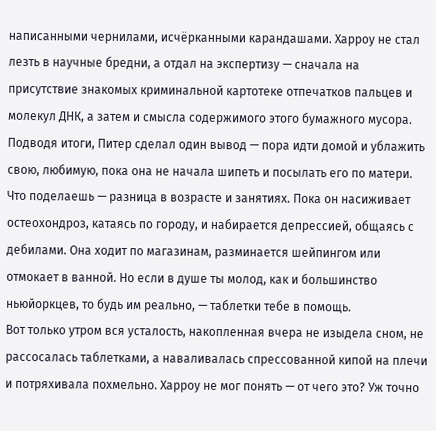написанными чернилами, исчёрканными карандашами. Харроу не стал лезть в научные бредни, а отдал на экспертизу — сначала на присутствие знакомых криминальной картотеке отпечатков пальцев и молекул ДНК, а затем и смысла содержимого этого бумажного мусора.
Подводя итоги, Питер сделал один вывод — пора идти домой и ублажить свою, любимую, пока она не начала шипеть и посылать его по матери. Что поделаешь — разница в возрасте и занятиях. Пока он насиживает остеохондроз, катаясь по городу, и набирается депрессией, общаясь с дебилами. Она ходит по магазинам, разминается шейпингом или отмокает в ванной. Но если в душе ты молод, как и большинство ньюйоркцев, то будь им реально, — таблетки тебе в помощь.
Вот только утром вся усталость, накопленная вчера не изыдела сном, не рассосалась таблетками, а наваливалась спрессованной кипой на плечи и потряхивала похмельно. Харроу не мог понять — от чего это? Уж точно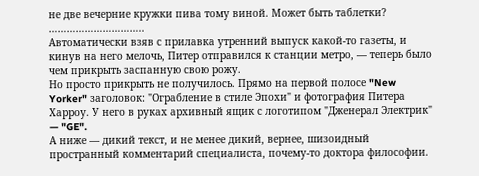не две вечерние кружки пива тому виной. Может быть таблетки?
…………………………..
Автоматически взяв с прилавка утренний выпуск какой-то газеты, и кинув на него мелочь, Питер отправился к станции метро, — теперь было чем прикрыть заспанную свою рожу.
Но просто прикрыть не получилось. Прямо на первой полосе "New Yorker" заголовок: "Ограбление в стиле Эпохи" и фотография Питера Харроу. У него в руках архивный ящик с логотипом "Дженерал Электрик" — "GE".
А ниже — дикий текст, и не менее дикий, вернее, шизоидный пространный комментарий специалиста, почему-то доктора философии.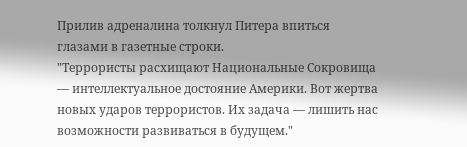Прилив адреналина толкнул Питера впиться глазами в газетные строки.
"Террористы расхищают Национальные Сокровища — интеллектуальное достояние Америки. Вот жертва новых ударов террористов. Их задача — лишить нас возможности развиваться в будущем."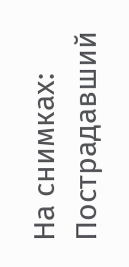На снимках: Пострадавший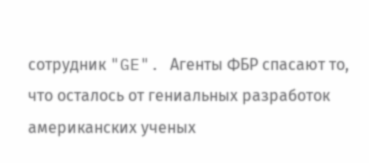сотрудник "GE". Агенты ФБР спасают то, что осталось от гениальных разработок американских ученых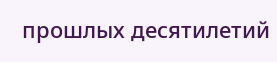прошлых десятилетий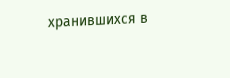хранившихся в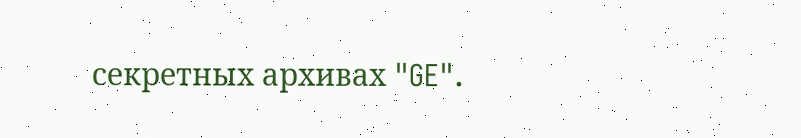секретных архивах "GE".